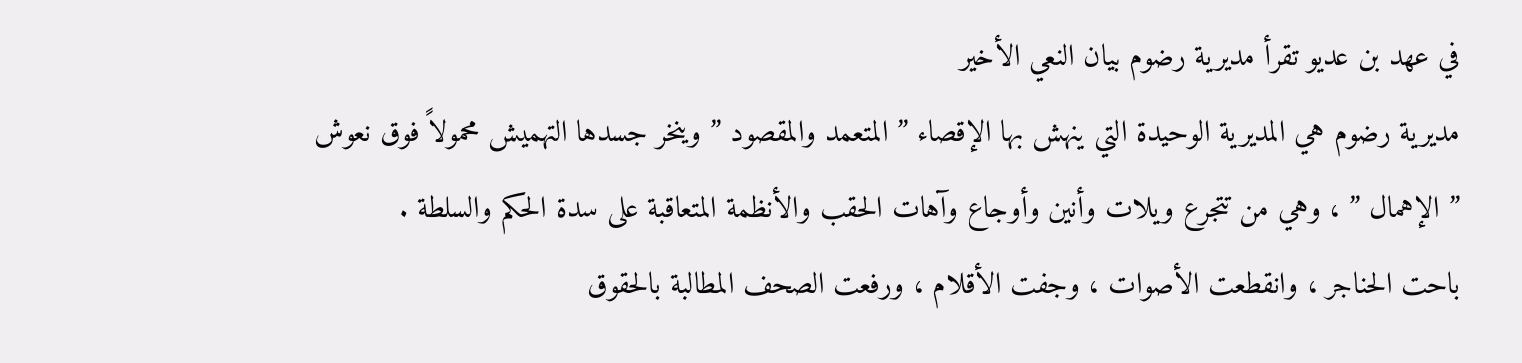في عهد بن عديو تقرأ مديرية رضوم بيان النعي الأخير
مديرية رضوم هي المديرية الوحيدة التي ينهش بها الإقصاء ” المتعمد والمقصود ” وينخر جسدها التهميش محمولاً فوق نعوش ” الإهمال ” ، وهي من تتجرع ويلات وأنين وأوجاع وآهات الحقب والأنظمة المتعاقبة على سدة الحكم والسلطة .
باحت الحناجر ، وانقطعت الأصوات ، وجفت الأقلام ، ورفعت الصحف المطالبة بالحقوق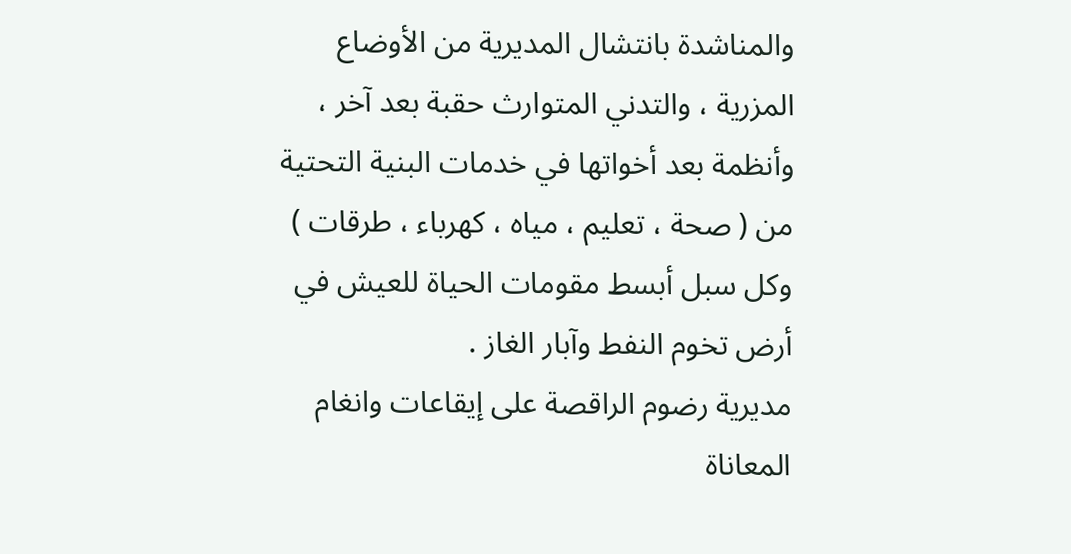والمناشدة بانتشال المديرية من الأوضاع المزرية ، والتدني المتوارث حقبة بعد آخر ، وأنظمة بعد أخواتها في خدمات البنية التحتية من ( صحة ، تعليم ، مياه ، كهرباء ، طرقات ) وكل سبل أبسط مقومات الحياة للعيش في أرض تخوم النفط وآبار الغاز .
مديرية رضوم الراقصة على إيقاعات وانغام المعاناة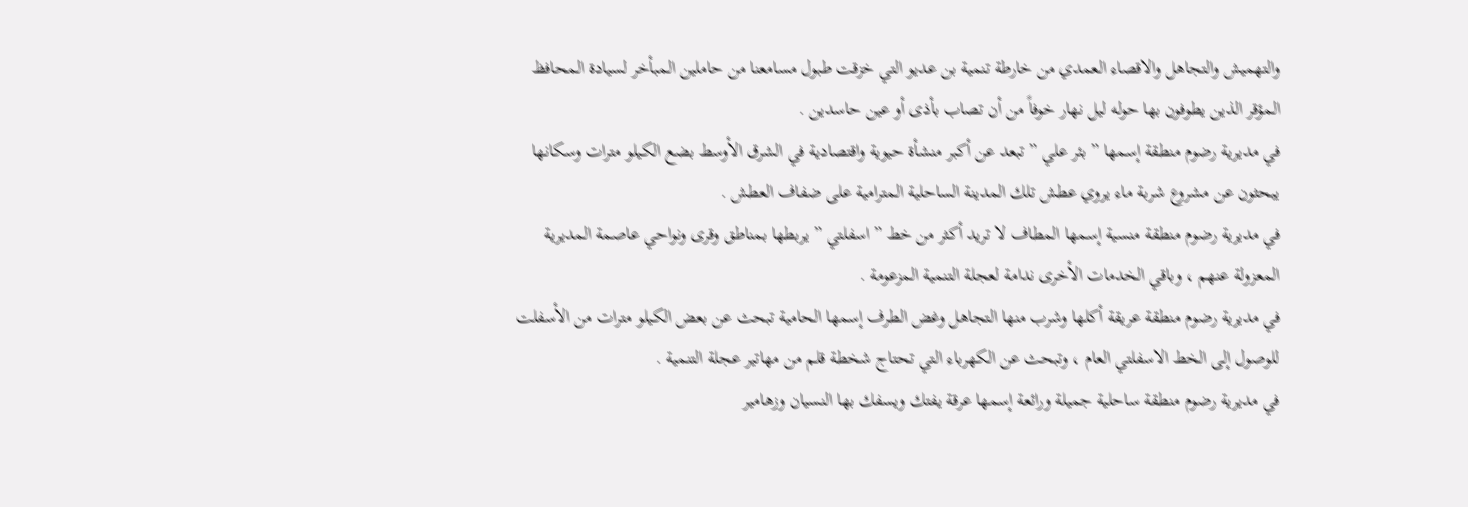والتهميش والتجاهل والاقصاء العمدي من خارطة تنمية بن عديو التي خزقت طبول مسامعنا من حاملين المبأخر لسيادة المحافظ المؤقر الذين يطوفون بها حوله ليل نهار خوفاً من أن تصاب بأذى أو عين حاسدين .
في مديرية رضوم منطقة إسمها ” بئر علي ” تبعد عن أكبر منشأة حيوية واقتصادية في الشرق الأوسط بضع الكيلو مترات وسكانها يبحثون عن مشروع شربة ماء يروي عطش تلك المدينة الساحلية المترامية على ضفاف العطش .
في مديرية رضوم منطقة منسية إسمها المطاف لا تريد أكثر من خط ” اسفلتي ” يربطها بمناطق وقرى ونواحي عاصمة المديرية المعزولة عنهم ، وباقي الخدمات الأخرى ندامة لعجلة التنمية المزعومة .
في مديرية رضوم منطقة عريقة أكلها وشرب منها التجاهل وغض الطرف إسمها الحامية تبحث عن بعض الكيلو مترات من الأسفلت للوصول إلى الخط الاسفلتي العام ، وتبحث عن الكهرباء التي تحتاج شخطة قلم من مهاتير عجلة التنمية .
في مديرية رضوم منطقة ساحلية جميلة ورائعة إسمها عرقة يفتك ويسفك بها النسيان وزهامير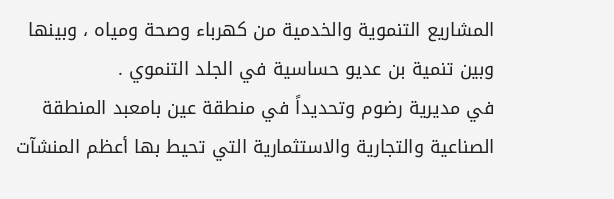المشاريع التنموية والخدمية من كهرباء وصحة ومياه ، وبينها وبين تنمية بن عديو حساسية في الجلد التنموي .
في مديرية رضوم وتحديداً في منطقة عين بامعبد المنطقة الصناعية والتجارية والاستثمارية التي تحيط بها أعظم المنشآت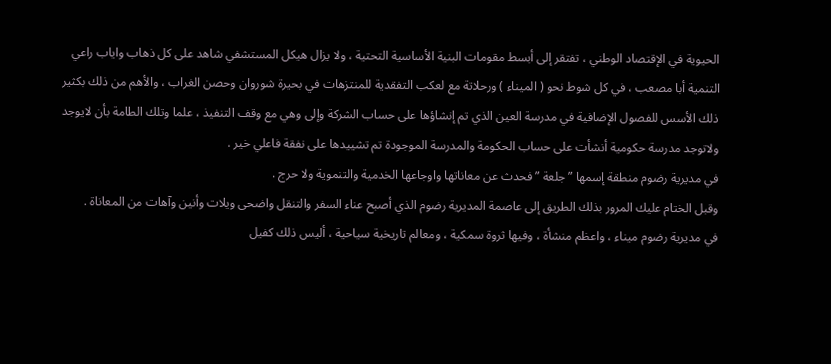الحيوية في الإقتصاد الوطني ، تفتقر إلى أبسط مقومات البنية الأساسية التحتية ، ولا يزال هيكل المستشفي شاهد على كل ذهاب واياب راعي التنمية أبا مصعب ، في كل شوط نحو ( الميناء ) ورحلاتة مع لعكب التفقدية للمنتزهات في بحيرة شوروان وحصن الغراب ، والأهم من ذلك بكثير ذلك الأسس للفصول الإضافية في مدرسة العين الذي تم إنشاؤها على حساب الشركة وإلى وهي مع وقف التنفيذ ، علما وتلك الطامة بأن لايوجد ولاتوجد مدرسة حكومية أنشأت على حساب الحكومة والمدرسة الموجودة تم تشييدها على نفقة فاعلي خير .
في مديرية رضوم منطقة إسمها ” جلعة ” فحدث عن معاناتها واوجاعها الخدمية والتنموية ولا حرج .
وقبل الختام عليك المرور بذلك الطريق إلى عاصمة المديرية رضوم الذي أصبح عناء السفر والتنقل واضحى ويلات وأنين وآهات من المعاناة .
في مديرية رضوم ميناء ، واعظم منشأة ، وفيها ثروة سمكية ، ومعالم تاريخية سياحية ، أليس ذلك كفيل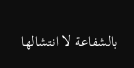بالشفاعة لا انتشالها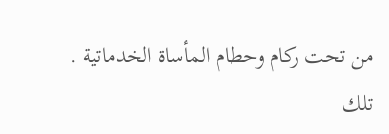من تحت ركام وحطام المأساة الخدماتية .
تلك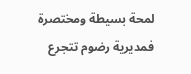لمحة بسيطة ومختصرة فمديرية رضوم تتجرع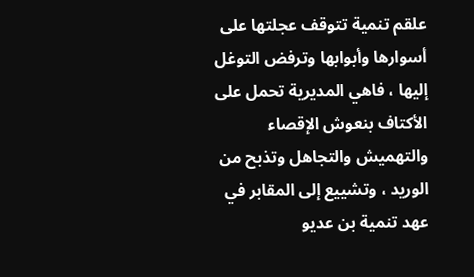علقم تنمية تتوقف عجلتها على أسوارها وأبوابها وترفض التوغل إليها ، فاهي المديرية تحمل على الأكتاف بنعوش الإقصاء والتهميش والتجاهل وتذبح من الوريد ، وتشييع إلى المقابر في عهد تنمية بن عديو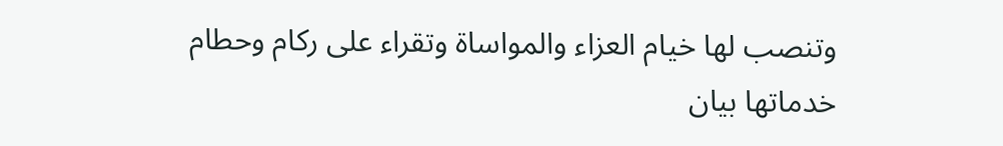وتنصب لها خيام العزاء والمواساة وتقراء على ركام وحطام خدماتها بيان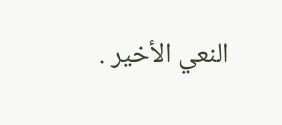النعي الأخير .